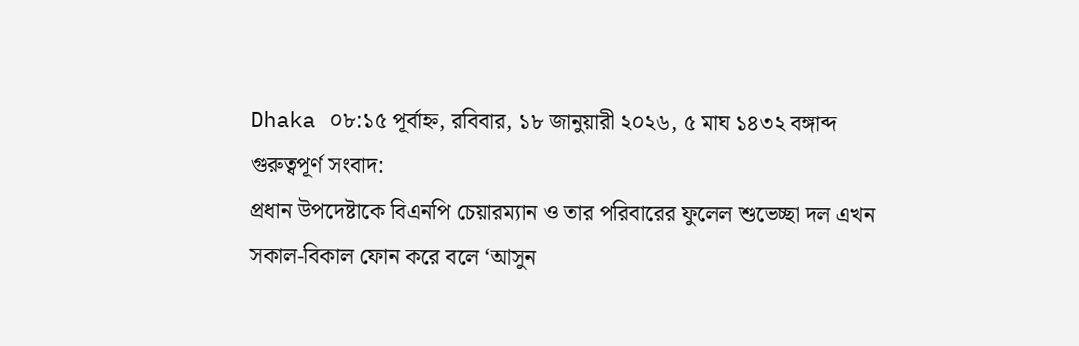Dhaka ০৮:১৫ পূর্বাহ্ন, রবিবার, ১৮ জানুয়ারী ২০২৬, ৫ মাঘ ১৪৩২ বঙ্গাব্দ
গুরুত্বপূর্ণ সংবাদ:
প্রধান উপদেষ্টাকে বিএনপি চেয়ারম‍্যান ও তার পরিবারের ফুলেল শুভেচ্ছা দল এখন সকাল-বিকাল ফোন করে বলে ‘আসুন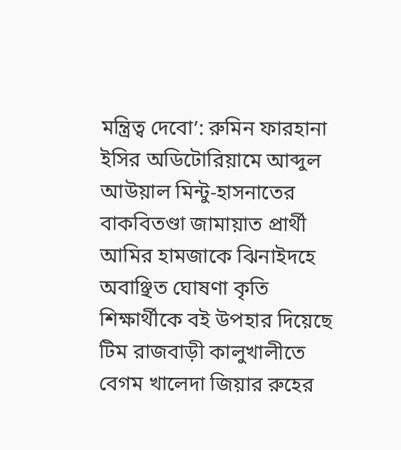মন্ত্রিত্ব দেবো’: রুমিন ফারহানা ইসির অডিটোরিয়ামে আব্দুল আউয়াল মিন্টু-হাসনাতের বাকবিতণ্ডা জামায়াত প্রার্থী আমির হামজাকে ঝিনাইদহে অবাঞ্ছিত ঘোষণা কৃতি শিক্ষার্থীকে বই উপহার দিয়েছে টিম রাজবাড়ী কালুখালীতে বেগম খালেদা জিয়ার রুহের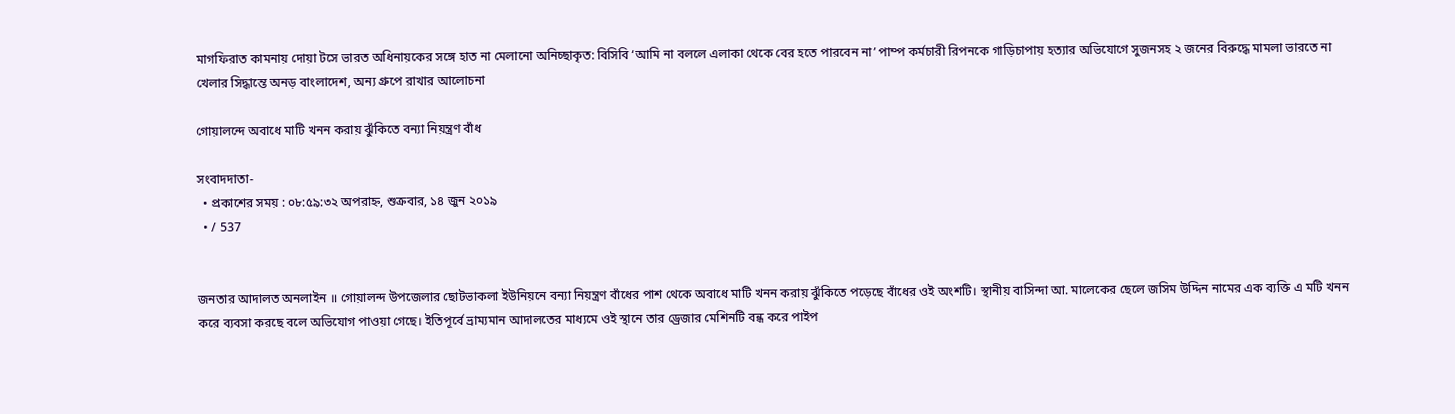মাগফিরাত কামনায় দোয়া টসে ভারত অধিনায়কের সঙ্গে হাত না মেলানো অনিচ্ছাকৃত: বিসিবি ‘আমি না বললে এলাকা থেকে বের হতে পারবেন না’ পাম্প কর্মচারী রিপনকে গাড়িচাপায় হত্যার অভিযোগে সুজনসহ ২ জনের বিরুদ্ধে মামলা ভারতে না খেলার সিদ্ধান্তে অনড় বাংলাদেশ, অন্য গ্রুপে রাখার আলোচনা

গোয়ালন্দে অবাধে মাটি খনন করায় ঝুঁকিতে বন্যা নিয়ন্ত্রণ বাঁধ

সংবাদদাতা-
  • প্রকাশের সময় : ০৮:৫৯:৩২ অপরাহ্ন, শুক্রবার, ১৪ জুন ২০১৯
  • / 537


জনতার আদালত অনলাইন ॥ গোয়ালন্দ উপজেলার ছোটভাকলা ইউনিয়নে বন্যা নিয়ন্ত্রণ বাঁধের পাশ থেকে অবাধে মাটি খনন করায় ঝুঁকিতে পড়েছে বাঁধের ওই অংশটি। স্থানীয় বাসিন্দা আ. মালেকের ছেলে জসিম উদ্দিন নামের এক ব্যক্তি এ মটি খনন করে ব্যবসা করছে বলে অভিযোগ পাওয়া গেছে। ইতিপূর্বে ভ্রাম্যমান আদালতের মাধ্যমে ওই স্থানে তার ড্রেজার মেশিনটি বন্ধ করে পাইপ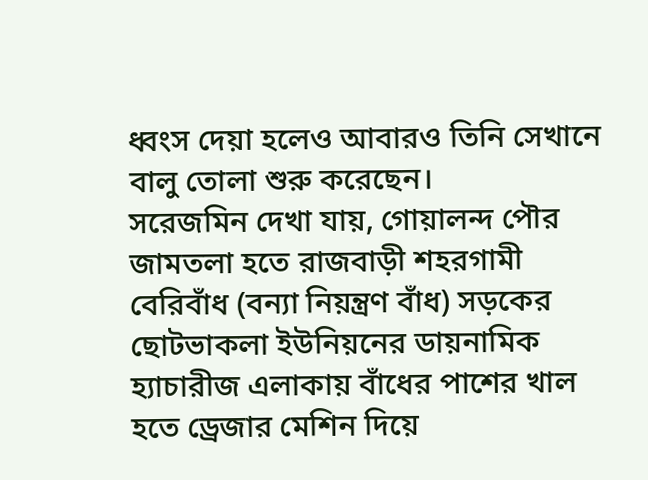ধ্বংস দেয়া হলেও আবারও তিনি সেখানে বালু তোলা শুরু করেছেন।
সরেজমিন দেখা যায়, গোয়ালন্দ পৌর জামতলা হতে রাজবাড়ী শহরগামী বেরিবাঁধ (বন্যা নিয়ন্ত্রণ বাঁধ) সড়কের ছোটভাকলা ইউনিয়নের ডায়নামিক হ্যাচারীজ এলাকায় বাঁধের পাশের খাল হতে ড্রেজার মেশিন দিয়ে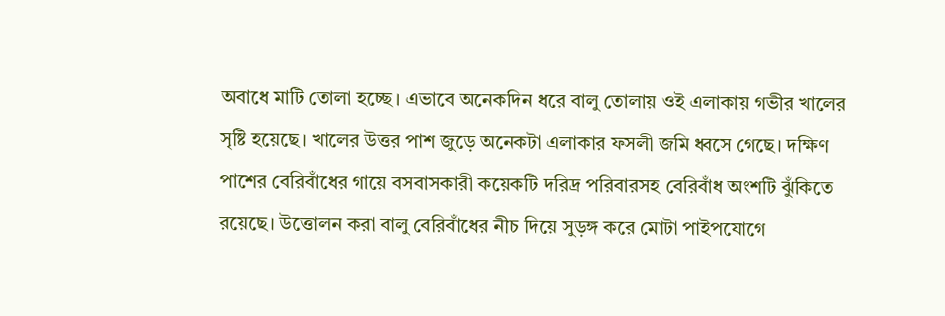অবাধে মাটি তোলা হচ্ছে। এভাবে অনেকদিন ধরে বালু তোলায় ওই এলাকায় গভীর খালের সৃষ্টি হয়েছে। খালের উত্তর পাশ জুড়ে অনেকটা এলাকার ফসলী জমি ধ্বসে গেছে। দক্ষিণ পাশের বেরিবাঁধের গায়ে বসবাসকারী কয়েকটি দরিদ্র পরিবারসহ বেরিবাঁধ অংশটি ঝুঁকিতে রয়েছে। উত্তোলন করা বালু বেরিবাঁধের নীচ দিয়ে সুড়ঙ্গ করে মোটা পাইপযোগে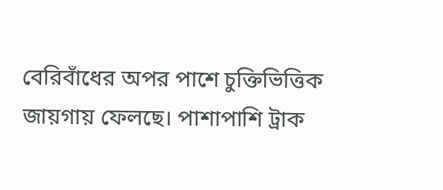বেরিবাঁধের অপর পাশে চুক্তিভিত্তিক জায়গায় ফেলছে। পাশাপাশি ট্রাক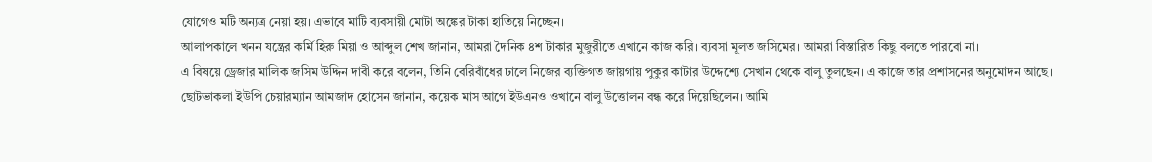যোগেও মটি অন্যত্র নেয়া হয়। এভাবে মাটি ব্যবসায়ী মোটা অঙ্কের টাকা হাতিয়ে নিচ্ছেন।
আলাপকালে খনন যন্ত্রের কর্মি হিরু মিয়া ও আব্দুল শেখ জানান, আমরা দৈনিক ৪শ টাকার মুজুরীতে এখানে কাজ করি। ব্যবসা মূলত জসিমের। আমরা বিস্তারিত কিছু বলতে পারবো না।
এ বিষয়ে ড্রেজার মালিক জসিম উদ্দিন দাবী করে বলেন, তিনি বেরিবাঁধের ঢালে নিজের ব্যক্তিগত জায়গায় পুকুর কাটার উদ্দেশ্যে সেখান থেকে বালু তুলছেন। এ কাজে তার প্রশাসনের অনুমোদন আছে।
ছোটভাকলা ইউপি চেয়ারম্যান আমজাদ হোসেন জানান, কয়েক মাস আগে ইউএনও ওখানে বালু উত্তোলন বন্ধ করে দিয়েছিলেন। আমি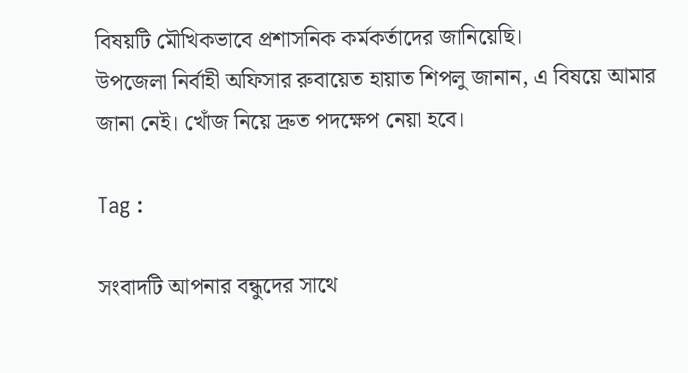বিষয়টি মৌখিকভাবে প্রশাসনিক কর্মকর্তাদের জানিয়েছি।
উপজেলা নির্বাহী অফিসার রুবায়েত হায়াত শিপলু জানান, এ বিষয়ে আমার জানা নেই। খোঁজ নিয়ে দ্রুত পদক্ষেপ নেয়া হবে।

Tag :

সংবাদটি আপনার বন্ধুদের সাথে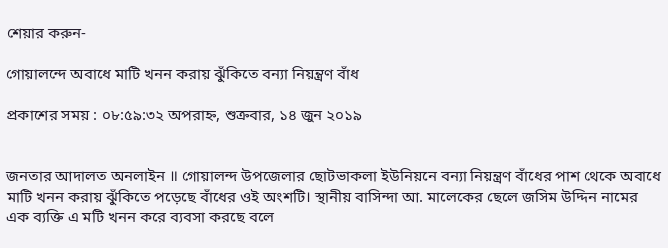শেয়ার করুন-

গোয়ালন্দে অবাধে মাটি খনন করায় ঝুঁকিতে বন্যা নিয়ন্ত্রণ বাঁধ

প্রকাশের সময় : ০৮:৫৯:৩২ অপরাহ্ন, শুক্রবার, ১৪ জুন ২০১৯


জনতার আদালত অনলাইন ॥ গোয়ালন্দ উপজেলার ছোটভাকলা ইউনিয়নে বন্যা নিয়ন্ত্রণ বাঁধের পাশ থেকে অবাধে মাটি খনন করায় ঝুঁকিতে পড়েছে বাঁধের ওই অংশটি। স্থানীয় বাসিন্দা আ. মালেকের ছেলে জসিম উদ্দিন নামের এক ব্যক্তি এ মটি খনন করে ব্যবসা করছে বলে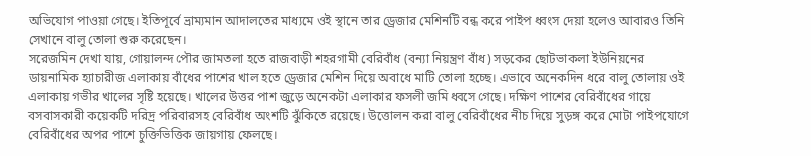অভিযোগ পাওয়া গেছে। ইতিপূর্বে ভ্রাম্যমান আদালতের মাধ্যমে ওই স্থানে তার ড্রেজার মেশিনটি বন্ধ করে পাইপ ধ্বংস দেয়া হলেও আবারও তিনি সেখানে বালু তোলা শুরু করেছেন।
সরেজমিন দেখা যায়, গোয়ালন্দ পৌর জামতলা হতে রাজবাড়ী শহরগামী বেরিবাঁধ (বন্যা নিয়ন্ত্রণ বাঁধ) সড়কের ছোটভাকলা ইউনিয়নের ডায়নামিক হ্যাচারীজ এলাকায় বাঁধের পাশের খাল হতে ড্রেজার মেশিন দিয়ে অবাধে মাটি তোলা হচ্ছে। এভাবে অনেকদিন ধরে বালু তোলায় ওই এলাকায় গভীর খালের সৃষ্টি হয়েছে। খালের উত্তর পাশ জুড়ে অনেকটা এলাকার ফসলী জমি ধ্বসে গেছে। দক্ষিণ পাশের বেরিবাঁধের গায়ে বসবাসকারী কয়েকটি দরিদ্র পরিবারসহ বেরিবাঁধ অংশটি ঝুঁকিতে রয়েছে। উত্তোলন করা বালু বেরিবাঁধের নীচ দিয়ে সুড়ঙ্গ করে মোটা পাইপযোগে বেরিবাঁধের অপর পাশে চুক্তিভিত্তিক জায়গায় ফেলছে।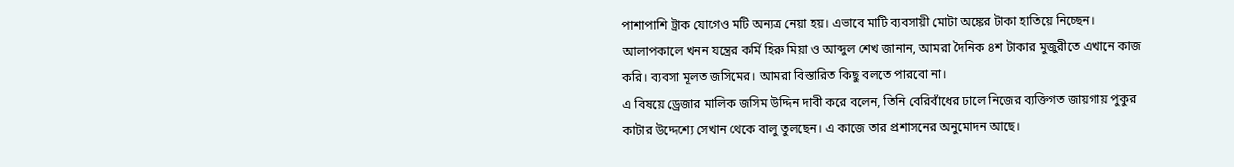পাশাপাশি ট্রাক যোগেও মটি অন্যত্র নেয়া হয়। এভাবে মাটি ব্যবসায়ী মোটা অঙ্কের টাকা হাতিয়ে নিচ্ছেন।
আলাপকালে খনন যন্ত্রের কর্মি হিরু মিয়া ও আব্দুল শেখ জানান, আমরা দৈনিক ৪শ টাকার মুজুরীতে এখানে কাজ করি। ব্যবসা মূলত জসিমের। আমরা বিস্তারিত কিছু বলতে পারবো না।
এ বিষয়ে ড্রেজার মালিক জসিম উদ্দিন দাবী করে বলেন, তিনি বেরিবাঁধের ঢালে নিজের ব্যক্তিগত জায়গায় পুকুর কাটার উদ্দেশ্যে সেখান থেকে বালু তুলছেন। এ কাজে তার প্রশাসনের অনুমোদন আছে।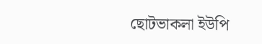ছোটভাকলা ইউপি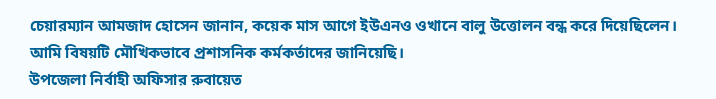চেয়ারম্যান আমজাদ হোসেন জানান, কয়েক মাস আগে ইউএনও ওখানে বালু উত্তোলন বন্ধ করে দিয়েছিলেন। আমি বিষয়টি মৌখিকভাবে প্রশাসনিক কর্মকর্তাদের জানিয়েছি।
উপজেলা নির্বাহী অফিসার রুবায়েত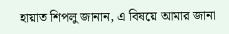হায়াত শিপলু জানান, এ বিষয়ে আমার জানা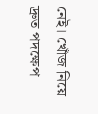নেই। খোঁজ নিয়ে দ্রুত পদক্ষেপ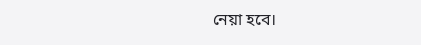নেয়া হবে।